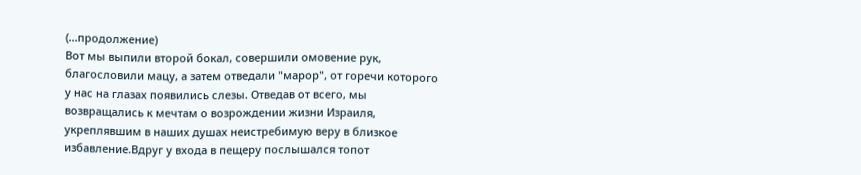(...продолжение)
Вот мы выпили второй бокал, совершили омовение рук, благословили мацу, а затем отведали "марор", от горечи которого у нас на глазах появились слезы. Отведав от всего, мы возвращались к мечтам о возрождении жизни Израиля, укреплявшим в наших душах неистребимую веру в близкое избавление.Вдруг у входа в пещеру послышался топот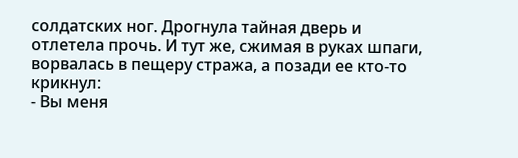солдатских ног. Дрогнула тайная дверь и отлетела прочь. И тут же, сжимая в руках шпаги, ворвалась в пещеру стража, а позади ее кто-то крикнул:
- Вы меня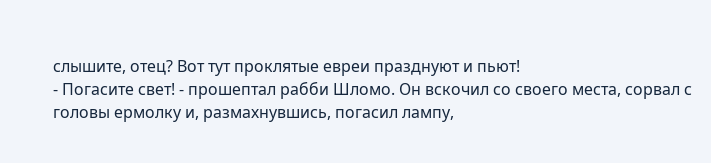слышите, отец? Вот тут проклятые евреи празднуют и пьют!
- Погасите свет! - прошептал рабби Шломо. Он вскочил со своего места, сорвал с головы ермолку и, размахнувшись, погасил лампу,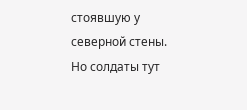стоявшую у северной стены. Но солдаты тут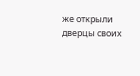же открыли дверцы своих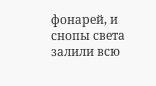фонарей, и снопы света залили всю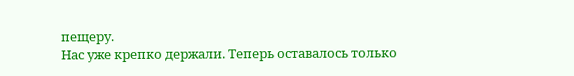пещеру.
Нас уже крепко держали. Теперь оставалось только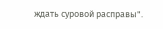ждать суровой расправы".